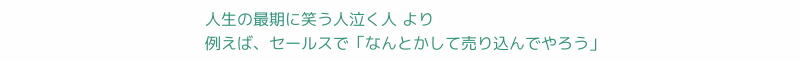人生の最期に笑う人泣く人 より
例えば、セールスで「なんとかして売り込んでやろう」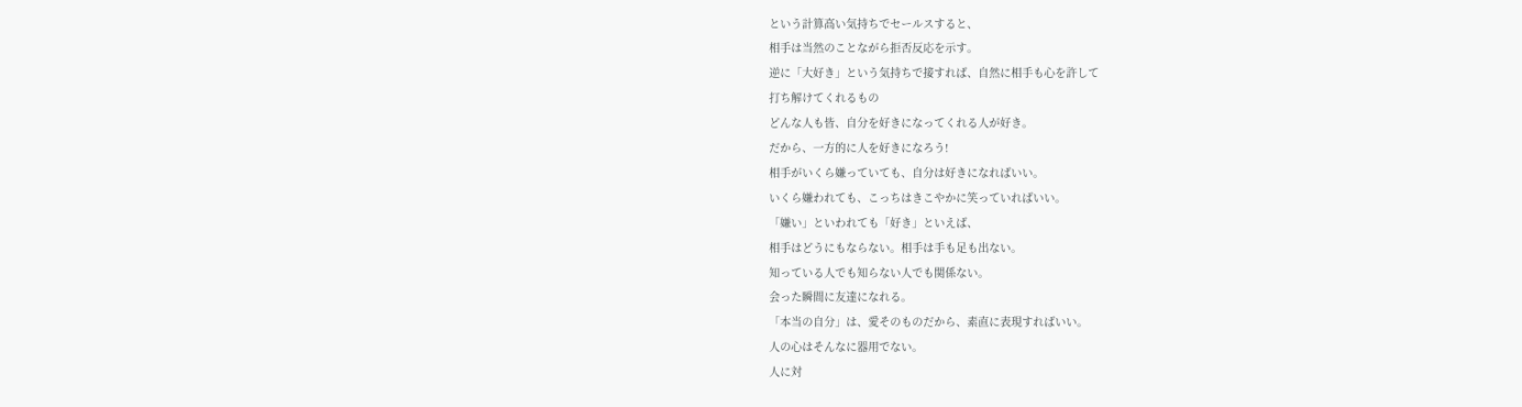という計算高い気持ちでセールスすると、
相手は当然のことながら拒否反応を示す。
逆に「大好き」という気持ちで接すれば、自然に相手も心を許して
打ち解けてくれるもの
どんな人も皆、自分を好きになってくれる人が好き。
だから、一方的に人を好きになろう!
相手がいくら嫌っていても、自分は好きになればいい。
いくら嫌われても、こっちはきこやかに笑っていればいい。
「嫌い」といわれても「好き」といえば、
相手はどうにもならない。相手は手も足も出ない。
知っている人でも知らない人でも関係ない。
会った瞬間に友達になれる。
「本当の自分」は、愛そのものだから、素直に表現すればいい。
人の心はそんなに器用でない。
人に対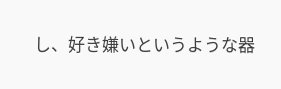し、好き嫌いというような器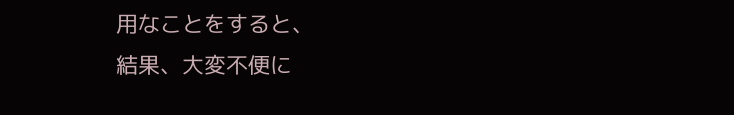用なことをすると、
結果、大変不便に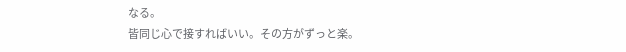なる。
皆同じ心で接すればいい。その方がずっと楽。